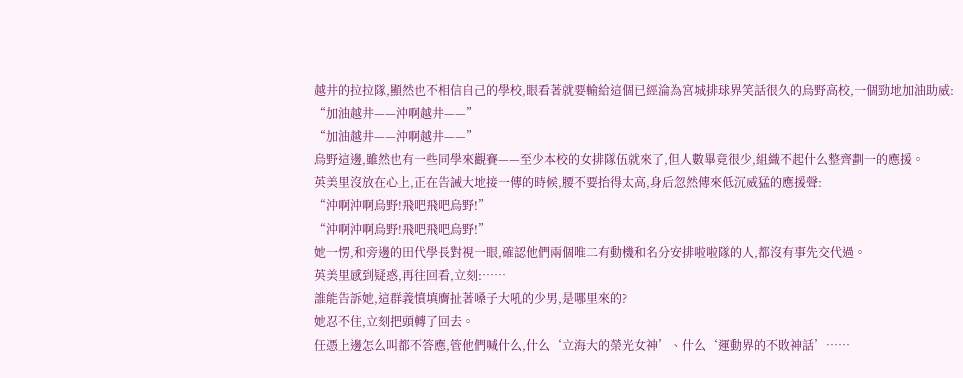越井的拉拉隊,顯然也不相信自己的學校,眼看著就要輸給這個已經淪為宮城排球界笑話很久的烏野高校,一個勁地加油助威:
“加油越井——沖啊越井——”
“加油越井——沖啊越井——”
烏野這邊,雖然也有一些同學來觀賽——至少本校的女排隊伍就來了,但人數畢竟很少,組織不起什么整齊劃一的應援。
英美里沒放在心上,正在告誡大地接一傳的時候,腰不要抬得太高,身后忽然傳來低沉威猛的應援聲:
“沖啊沖啊烏野!飛吧飛吧烏野!”
“沖啊沖啊烏野!飛吧飛吧烏野!”
她一愣,和旁邊的田代學長對視一眼,確認他們兩個唯二有動機和名分安排啦啦隊的人,都沒有事先交代過。
英美里感到疑惑,再往回看,立刻:……
誰能告訴她,這群義憤填膺扯著嗓子大吼的少男,是哪里來的?
她忍不住,立刻把頭轉了回去。
任憑上邊怎么叫都不答應,管他們喊什么,什么‘立海大的榮光女神’、什么‘運動界的不敗神話’……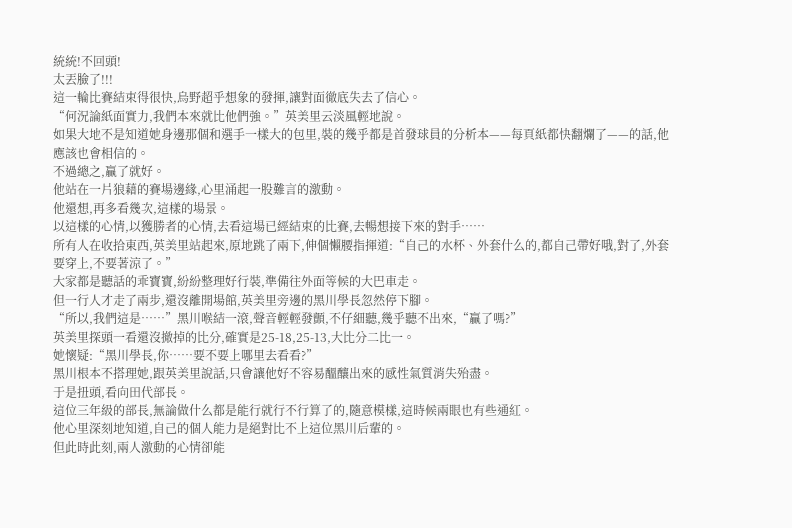統統!不回頭!
太丟臉了!!!
這一輪比賽結束得很快,烏野超乎想象的發揮,讓對面徹底失去了信心。
“何況論紙面實力,我們本來就比他們強。”英美里云淡風輕地說。
如果大地不是知道她身邊那個和選手一樣大的包里,裝的幾乎都是首發球員的分析本——每頁紙都快翻爛了——的話,他應該也會相信的。
不過總之,贏了就好。
他站在一片狼藉的賽場邊緣,心里涌起一股難言的激動。
他還想,再多看幾次,這樣的場景。
以這樣的心情,以獲勝者的心情,去看這場已經結束的比賽,去暢想接下來的對手……
所有人在收拾東西,英美里站起來,原地跳了兩下,伸個懶腰指揮道:“自己的水杯、外套什么的,都自己帶好哦,對了,外套要穿上,不要著涼了。”
大家都是聽話的乖寶寶,紛紛整理好行裝,準備往外面等候的大巴車走。
但一行人才走了兩步,還沒離開場館,英美里旁邊的黑川學長忽然停下腳。
“所以,我們這是……”黑川喉結一滾,聲音輕輕發顫,不仔細聽,幾乎聽不出來,“贏了嗎?”
英美里探頭一看還沒撤掉的比分,確實是25-18,25-13,大比分二比一。
她懷疑:“黑川學長,你……要不要上哪里去看看?”
黑川根本不搭理她,跟英美里說話,只會讓他好不容易醞釀出來的感性氣質消失殆盡。
于是扭頭,看向田代部長。
這位三年級的部長,無論做什么都是能行就行不行算了的,隨意模樣,這時候兩眼也有些通紅。
他心里深刻地知道,自己的個人能力是絕對比不上這位黑川后輩的。
但此時此刻,兩人激動的心情卻能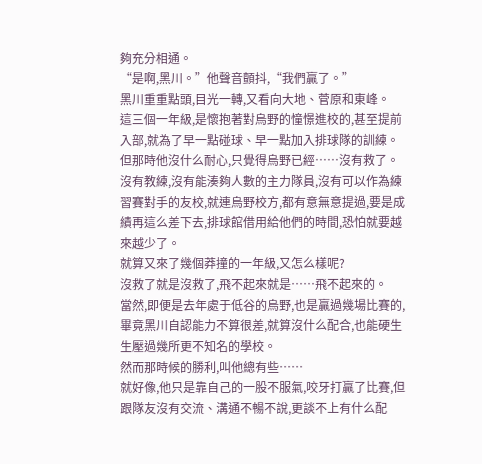夠充分相通。
“是啊,黑川。”他聲音顫抖,“我們贏了。”
黑川重重點頭,目光一轉,又看向大地、菅原和東峰。
這三個一年級,是懷抱著對烏野的憧憬進校的,甚至提前入部,就為了早一點碰球、早一點加入排球隊的訓練。
但那時他沒什么耐心,只覺得烏野已經……沒有救了。
沒有教練,沒有能湊夠人數的主力隊員,沒有可以作為練習賽對手的友校,就連烏野校方,都有意無意提過,要是成績再這么差下去,排球館借用給他們的時間,恐怕就要越來越少了。
就算又來了幾個莽撞的一年級,又怎么樣呢?
沒救了就是沒救了,飛不起來就是……飛不起來的。
當然,即便是去年處于低谷的烏野,也是贏過幾場比賽的,畢竟黑川自認能力不算很差,就算沒什么配合,也能硬生生壓過幾所更不知名的學校。
然而那時候的勝利,叫他總有些……
就好像,他只是靠自己的一股不服氣,咬牙打贏了比賽,但跟隊友沒有交流、溝通不暢不說,更談不上有什么配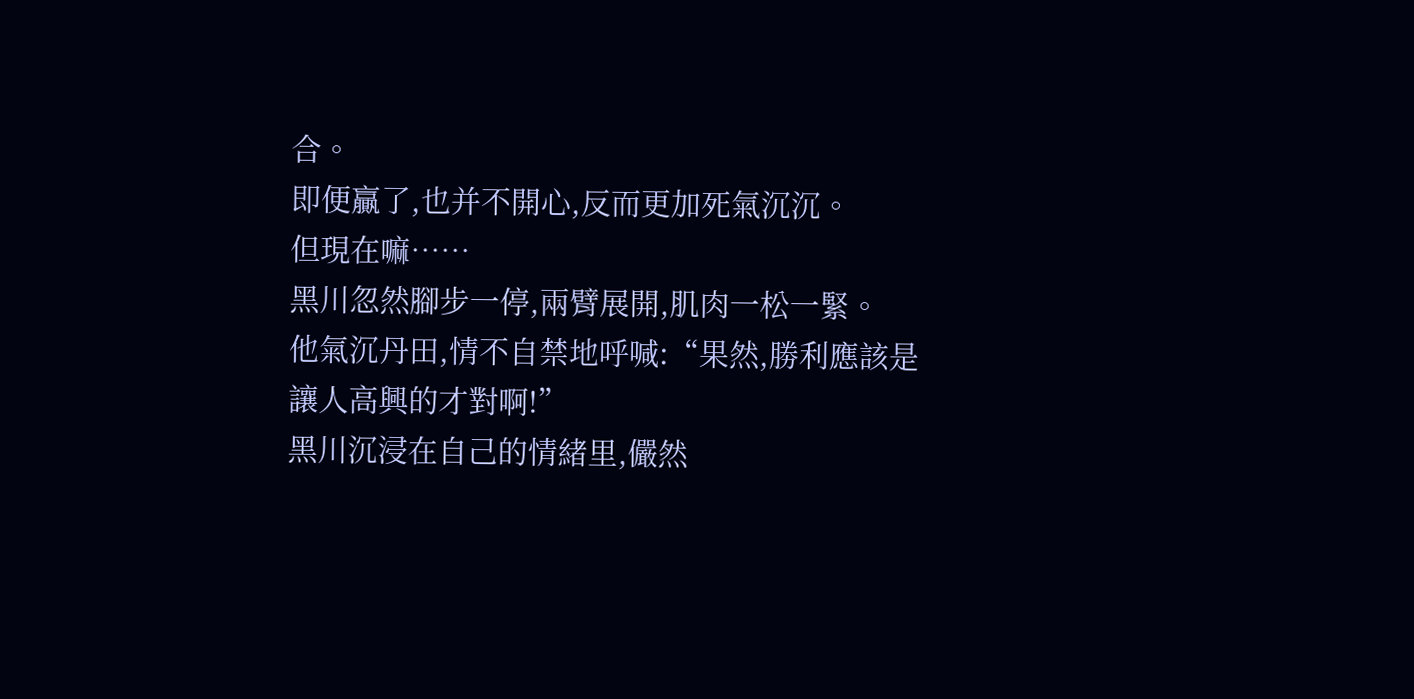合。
即便贏了,也并不開心,反而更加死氣沉沉。
但現在嘛……
黑川忽然腳步一停,兩臂展開,肌肉一松一緊。
他氣沉丹田,情不自禁地呼喊:“果然,勝利應該是讓人高興的才對啊!”
黑川沉浸在自己的情緒里,儼然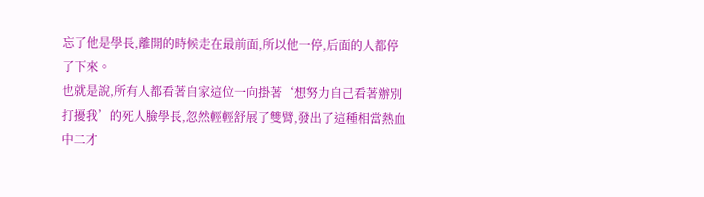忘了他是學長,離開的時候走在最前面,所以他一停,后面的人都停了下來。
也就是說,所有人都看著自家這位一向掛著‘想努力自己看著辦別打擾我’的死人臉學長,忽然輕輕舒展了雙臂,發出了這種相當熱血中二才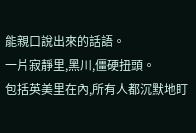能親口說出來的話語。
一片寂靜里,黑川,僵硬扭頭。
包括英美里在內,所有人都沉默地盯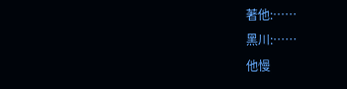著他:……
黑川:……
他慢